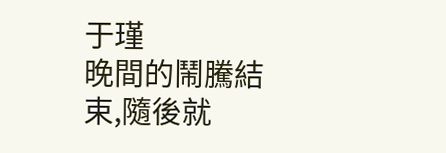于瑾
晚間的鬧騰結束,隨後就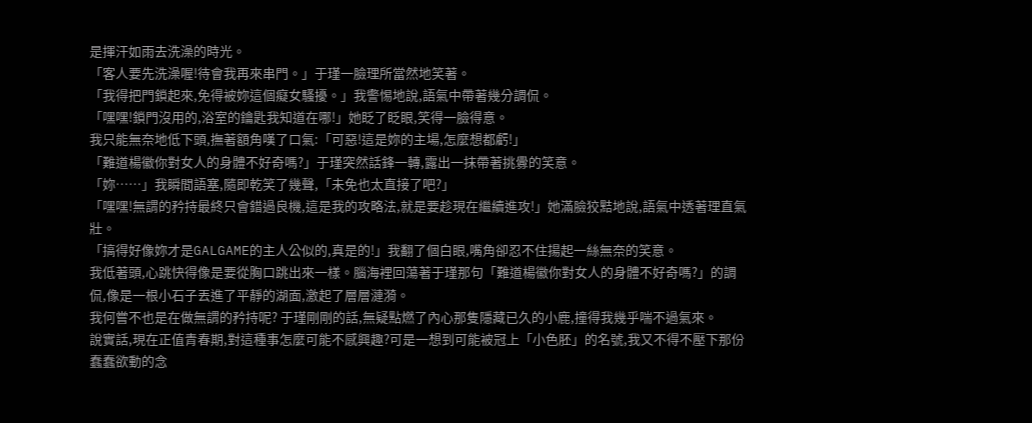是揮汗如雨去洗澡的時光。
「客人要先洗澡喔!待會我再來串門。」于瑾一臉理所當然地笑著。
「我得把門鎖起來,免得被妳這個癡女騷擾。」我警惕地說,語氣中帶著幾分調侃。
「嘿嘿!鎖門沒用的,浴室的鑰匙我知道在哪!」她眨了眨眼,笑得一臉得意。
我只能無奈地低下頭,撫著額角嘆了口氣:「可惡!這是妳的主場,怎麼想都虧!」
「難道楊徽你對女人的身體不好奇嗎?」于瑾突然話鋒一轉,露出一抹帶著挑釁的笑意。
「妳……」我瞬間語塞,隨即乾笑了幾聲,「未免也太直接了吧?」
「嘿嘿!無謂的矜持最終只會錯過良機,這是我的攻略法,就是要趁現在繼續進攻!」她滿臉狡黠地說,語氣中透著理直氣壯。
「搞得好像妳才是GALGAME的主人公似的,真是的!」我翻了個白眼,嘴角卻忍不住揚起一絲無奈的笑意。
我低著頭,心跳快得像是要從胸口跳出來一樣。腦海裡回蕩著于瑾那句「難道楊徽你對女人的身體不好奇嗎?」的調侃,像是一根小石子丟進了平靜的湖面,激起了層層漣漪。
我何嘗不也是在做無謂的矜持呢? 于瑾剛剛的話,無疑點燃了內心那隻隱藏已久的小鹿,撞得我幾乎喘不過氣來。
說實話,現在正值青春期,對這種事怎麼可能不感興趣?可是一想到可能被冠上「小色胚」的名號,我又不得不壓下那份蠢蠢欲動的念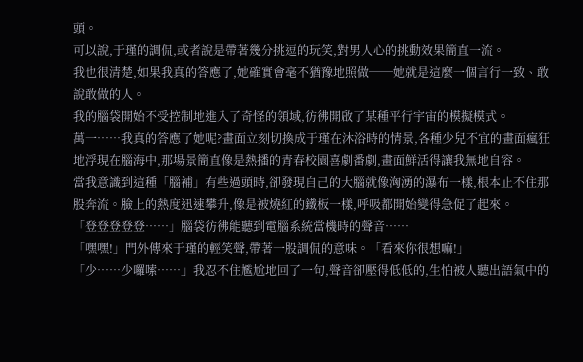頭。
可以說,于瑾的調侃,或者說是帶著幾分挑逗的玩笑,對男人心的挑動效果簡直一流。
我也很清楚,如果我真的答應了,她確實會毫不猶豫地照做──她就是這麼一個言行一致、敢說敢做的人。
我的腦袋開始不受控制地進入了奇怪的領域,彷彿開啟了某種平行宇宙的模擬模式。
萬一……我真的答應了她呢?畫面立刻切換成于瑾在沐浴時的情景,各種少兒不宜的畫面瘋狂地浮現在腦海中,那場景簡直像是熱播的青春校園喜劇番劇,畫面鮮活得讓我無地自容。
當我意識到這種「腦補」有些過頭時,卻發現自己的大腦就像洶湧的瀑布一樣,根本止不住那股奔流。臉上的熱度迅速攀升,像是被燒紅的鐵板一樣,呼吸都開始變得急促了起來。
「登登登登登……」腦袋彷彿能聽到電腦系統當機時的聲音……
「嘿嘿!」門外傳來于瑾的輕笑聲,帶著一股調侃的意味。「看來你很想嘛!」
「少……少囉嗦……」我忍不住尷尬地回了一句,聲音卻壓得低低的,生怕被人聽出語氣中的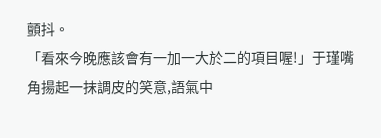顫抖。
「看來今晚應該會有一加一大於二的項目喔!」于瑾嘴角揚起一抹調皮的笑意,語氣中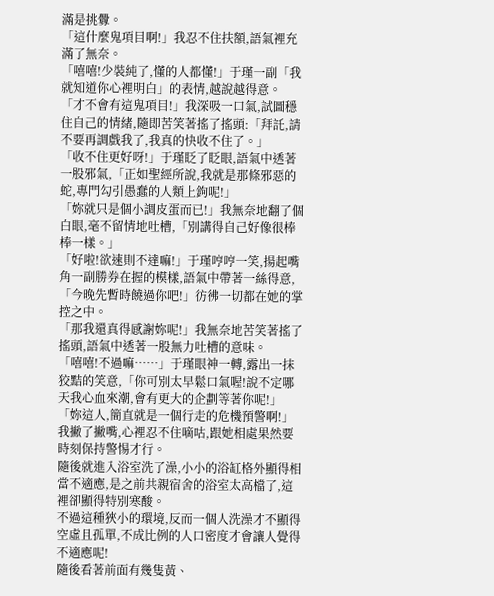滿是挑釁。
「這什麼鬼項目啊!」我忍不住扶額,語氣裡充滿了無奈。
「嘻嘻!少裝純了,懂的人都懂!」于瑾一副「我就知道你心裡明白」的表情,越說越得意。
「才不會有這鬼項目!」我深吸一口氣,試圖穩住自己的情緒,隨即苦笑著搖了搖頭:「拜託,請不要再調戲我了,我真的快收不住了。」
「收不住更好呀!」于瑾眨了眨眼,語氣中透著一股邪氣,「正如聖經所說,我就是那條邪惡的蛇,專門勾引愚蠢的人類上鉤呢!」
「妳就只是個小調皮蛋而已!」我無奈地翻了個白眼,毫不留情地吐槽,「別講得自己好像很棒棒一樣。」
「好啦!欲速則不達嘛!」于瑾哼哼一笑,揚起嘴角一副勝券在握的模樣,語氣中帶著一絲得意,「今晚先暫時饒過你吧!」彷彿一切都在她的掌控之中。
「那我還真得感謝妳呢!」我無奈地苦笑著搖了搖頭,語氣中透著一股無力吐槽的意味。
「嘻嘻!不過嘛……」于瑾眼神一轉,露出一抹狡黠的笑意,「你可別太早鬆口氣喔!說不定哪天我心血來潮,會有更大的企劃等著你呢!」
「妳這人,簡直就是一個行走的危機預警啊!」我撇了撇嘴,心裡忍不住嘀咕,跟她相處果然要時刻保持警惕才行。
隨後就進入浴室洗了澡,小小的浴缸格外顯得相當不適應,是之前共親宿舍的浴室太高檔了,這裡卻顯得特別寒酸。
不過這種狹小的環境,反而一個人洗澡才不顯得空虛且孤單,不成比例的人口密度才會讓人覺得不適應呢!
隨後看著前面有幾隻黃、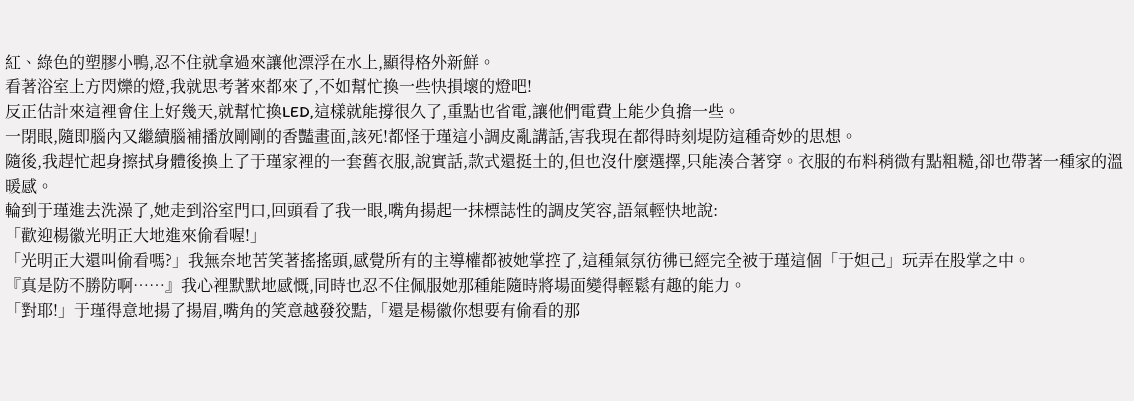紅、綠色的塑膠小鴨,忍不住就拿過來讓他漂浮在水上,顯得格外新鮮。
看著浴室上方閃爍的燈,我就思考著來都來了,不如幫忙換一些快損壞的燈吧!
反正估計來這裡會住上好幾天,就幫忙換LED,這樣就能撐很久了,重點也省電,讓他們電費上能少負擔一些。
一閉眼,隨即腦內又繼續腦補播放剛剛的香豔畫面,該死!都怪于瑾這小調皮亂講話,害我現在都得時刻堤防這種奇妙的思想。
隨後,我趕忙起身擦拭身體後換上了于瑾家裡的一套舊衣服,說實話,款式還挺土的,但也沒什麼選擇,只能湊合著穿。衣服的布料稍微有點粗糙,卻也帶著一種家的溫暖感。
輪到于瑾進去洗澡了,她走到浴室門口,回頭看了我一眼,嘴角揚起一抹標誌性的調皮笑容,語氣輕快地說:
「歡迎楊徽光明正大地進來偷看喔!」
「光明正大還叫偷看嗎?」我無奈地苦笑著搖搖頭,感覺所有的主導權都被她掌控了,這種氣氛彷彿已經完全被于瑾這個「于妲己」玩弄在股掌之中。
『真是防不勝防啊……』我心裡默默地感慨,同時也忍不住佩服她那種能隨時將場面變得輕鬆有趣的能力。
「對耶!」于瑾得意地揚了揚眉,嘴角的笑意越發狡黠,「還是楊徽你想要有偷看的那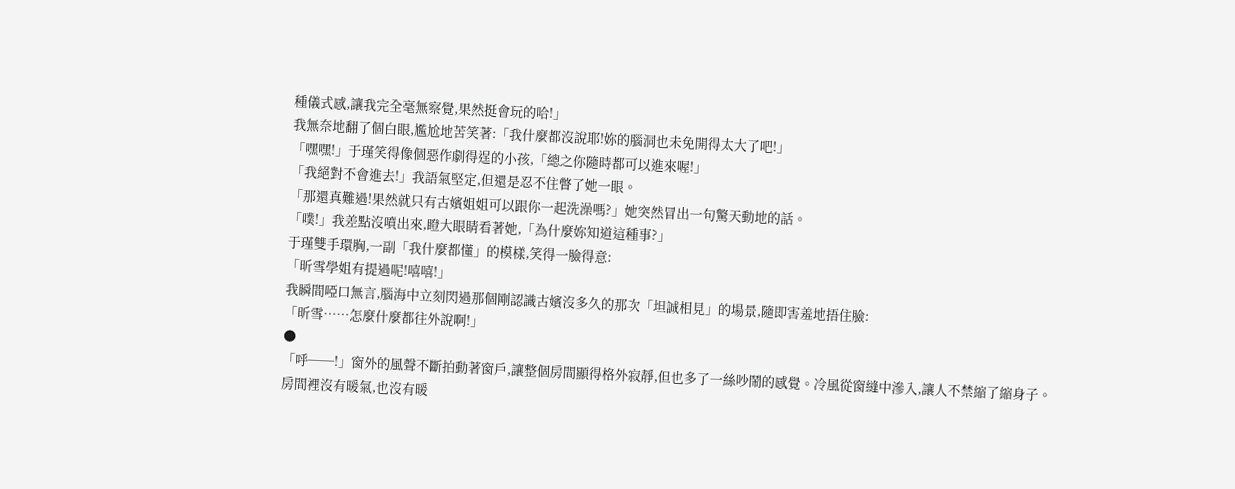種儀式感,讓我完全毫無察覺,果然挺會玩的哈!」
我無奈地翻了個白眼,尷尬地苦笑著:「我什麼都沒說耶!妳的腦洞也未免開得太大了吧!」
「嘿嘿!」于瑾笑得像個惡作劇得逞的小孩,「總之你隨時都可以進來喔!」
「我絕對不會進去!」我語氣堅定,但還是忍不住瞥了她一眼。
「那還真難過!果然就只有古嬪姐姐可以跟你一起洗澡嗎?」她突然冒出一句驚天動地的話。
「噗!」我差點沒噴出來,瞪大眼睛看著她,「為什麼妳知道這種事?」
于瑾雙手環胸,一副「我什麼都懂」的模樣,笑得一臉得意:
「昕雪學姐有提過呢!嘻嘻!」
我瞬間啞口無言,腦海中立刻閃過那個剛認識古嬪沒多久的那次「坦誠相見」的場景,隨即害羞地捂住臉:
「昕雪……怎麼什麼都往外說啊!」
●
「呼──!」窗外的風聲不斷拍動著窗戶,讓整個房間顯得格外寂靜,但也多了一絲吵鬧的感覺。冷風從窗縫中滲入,讓人不禁縮了縮身子。
房間裡沒有暖氣,也沒有暖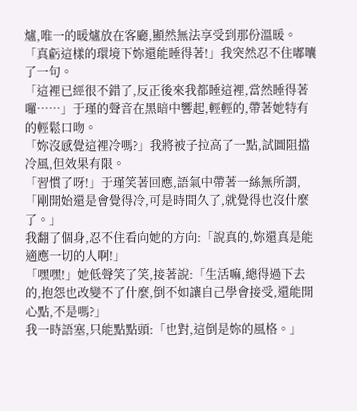爐,唯一的暖爐放在客廳,顯然無法享受到那份溫暖。
「真虧這樣的環境下妳還能睡得著!」我突然忍不住嘟囔了一句。
「這裡已經很不錯了,反正後來我都睡這裡,當然睡得著囉……」于瑾的聲音在黑暗中響起,輕輕的,帶著她特有的輕鬆口吻。
「妳沒感覺這裡冷嗎?」我將被子拉高了一點,試圖阻擋冷風,但效果有限。
「習慣了呀!」于瑾笑著回應,語氣中帶著一絲無所謂,「剛開始還是會覺得冷,可是時間久了,就覺得也沒什麼了。」
我翻了個身,忍不住看向她的方向:「說真的,妳還真是能適應一切的人啊!」
「嘿嘿!」她低聲笑了笑,接著說:「生活嘛,總得過下去的,抱怨也改變不了什麼,倒不如讓自己學會接受,還能開心點,不是嗎?」
我一時語塞,只能點點頭:「也對,這倒是妳的風格。」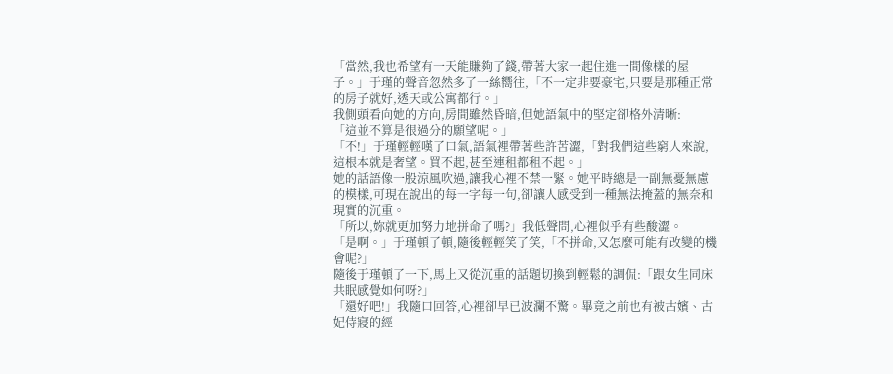「當然,我也希望有一天能賺夠了錢,帶著大家一起住進一間像樣的屋子。」于瑾的聲音忽然多了一絲嚮往,「不一定非要豪宅,只要是那種正常的房子就好,透天或公寓都行。」
我側頭看向她的方向,房間雖然昏暗,但她語氣中的堅定卻格外清晰:
「這並不算是很過分的願望呢。」
「不!」于瑾輕輕嘆了口氣,語氣裡帶著些許苦澀,「對我們這些窮人來說,這根本就是奢望。買不起,甚至連租都租不起。」
她的話語像一股涼風吹過,讓我心裡不禁一緊。她平時總是一副無憂無慮的模樣,可現在說出的每一字每一句,卻讓人感受到一種無法掩蓋的無奈和現實的沉重。
「所以,妳就更加努力地拼命了嗎?」我低聲問,心裡似乎有些酸澀。
「是啊。」于瑾頓了頓,隨後輕輕笑了笑,「不拼命,又怎麼可能有改變的機會呢?」
隨後于瑾頓了一下,馬上又從沉重的話題切換到輕鬆的調侃:「跟女生同床共眠感覺如何呀?」
「還好吧!」我隨口回答,心裡卻早已波瀾不驚。畢竟之前也有被古嬪、古妃侍寢的經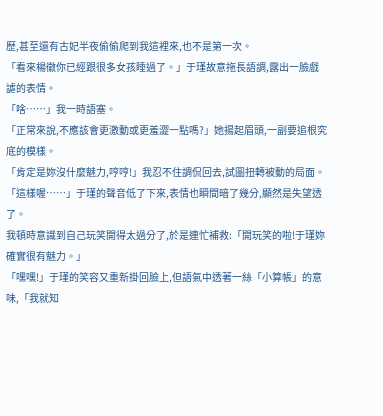歷,甚至還有古妃半夜偷偷爬到我這裡來,也不是第一次。
「看來楊徽你已經跟很多女孩睡過了。」于瑾故意拖長語調,露出一臉戲謔的表情。
「啥……」我一時語塞。
「正常來說,不應該會更激動或更羞澀一點嗎?」她揚起眉頭,一副要追根究底的模樣。
「肯定是妳沒什麼魅力,哼哼!」我忍不住調侃回去,試圖扭轉被動的局面。
「這樣喔……」于瑾的聲音低了下來,表情也瞬間暗了幾分,顯然是失望透了。
我頓時意識到自己玩笑開得太過分了,於是連忙補救:「開玩笑的啦!于瑾妳確實很有魅力。」
「嘿嘿!」于瑾的笑容又重新掛回臉上,但語氣中透著一絲「小算帳」的意味,「我就知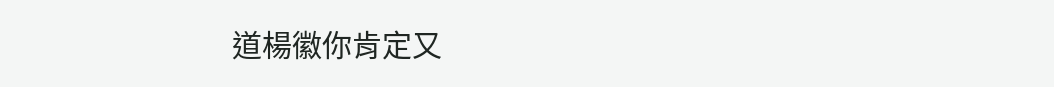道楊徽你肯定又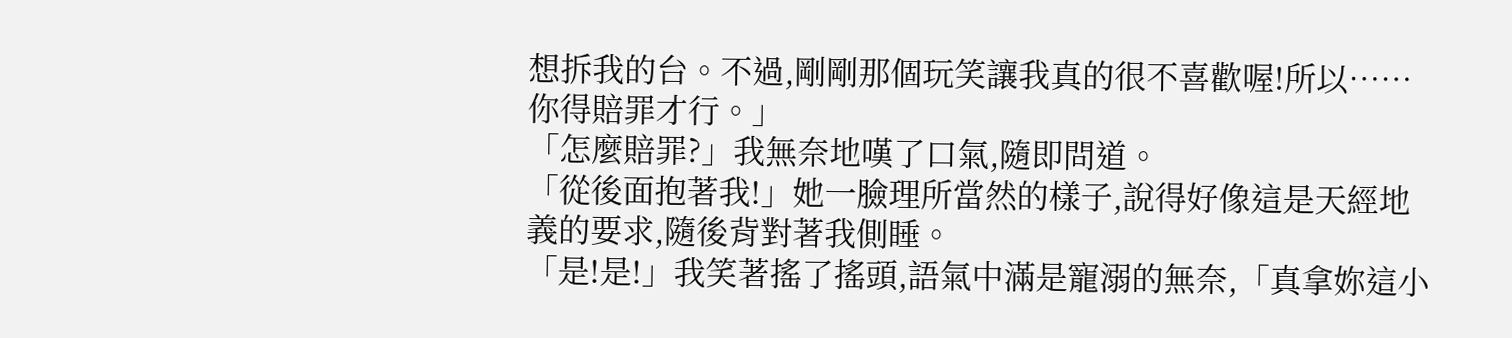想拆我的台。不過,剛剛那個玩笑讓我真的很不喜歡喔!所以……你得賠罪才行。」
「怎麼賠罪?」我無奈地嘆了口氣,隨即問道。
「從後面抱著我!」她一臉理所當然的樣子,說得好像這是天經地義的要求,隨後背對著我側睡。
「是!是!」我笑著搖了搖頭,語氣中滿是寵溺的無奈,「真拿妳這小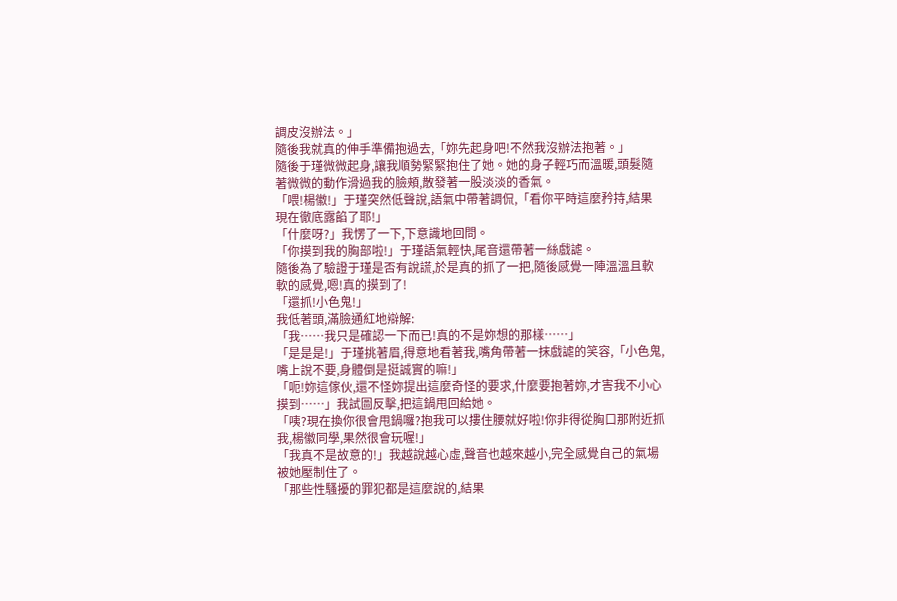調皮沒辦法。」
隨後我就真的伸手準備抱過去,「妳先起身吧!不然我沒辦法抱著。」
隨後于瑾微微起身,讓我順勢緊緊抱住了她。她的身子輕巧而溫暖,頭髮隨著微微的動作滑過我的臉頰,散發著一股淡淡的香氣。
「喂!楊徽!」于瑾突然低聲說,語氣中帶著調侃,「看你平時這麼矜持,結果現在徹底露餡了耶!」
「什麼呀?」我愣了一下,下意識地回問。
「你摸到我的胸部啦!」于瑾語氣輕快,尾音還帶著一絲戲謔。
隨後為了驗證于瑾是否有說謊,於是真的抓了一把,隨後感覺一陣溫溫且軟軟的感覺,嗯!真的摸到了!
「還抓!小色鬼!」
我低著頭,滿臉通紅地辯解:
「我……我只是確認一下而已!真的不是妳想的那樣……」
「是是是!」于瑾挑著眉,得意地看著我,嘴角帶著一抹戲謔的笑容,「小色鬼,嘴上說不要,身體倒是挺誠實的嘛!」
「呃!妳這傢伙,還不怪妳提出這麼奇怪的要求,什麼要抱著妳,才害我不小心摸到……」我試圖反擊,把這鍋甩回給她。
「咦?現在換你很會甩鍋囉?抱我可以摟住腰就好啦!你非得從胸口那附近抓我,楊徽同學,果然很會玩喔!」
「我真不是故意的!」我越說越心虛,聲音也越來越小,完全感覺自己的氣場被她壓制住了。
「那些性騷擾的罪犯都是這麼說的,結果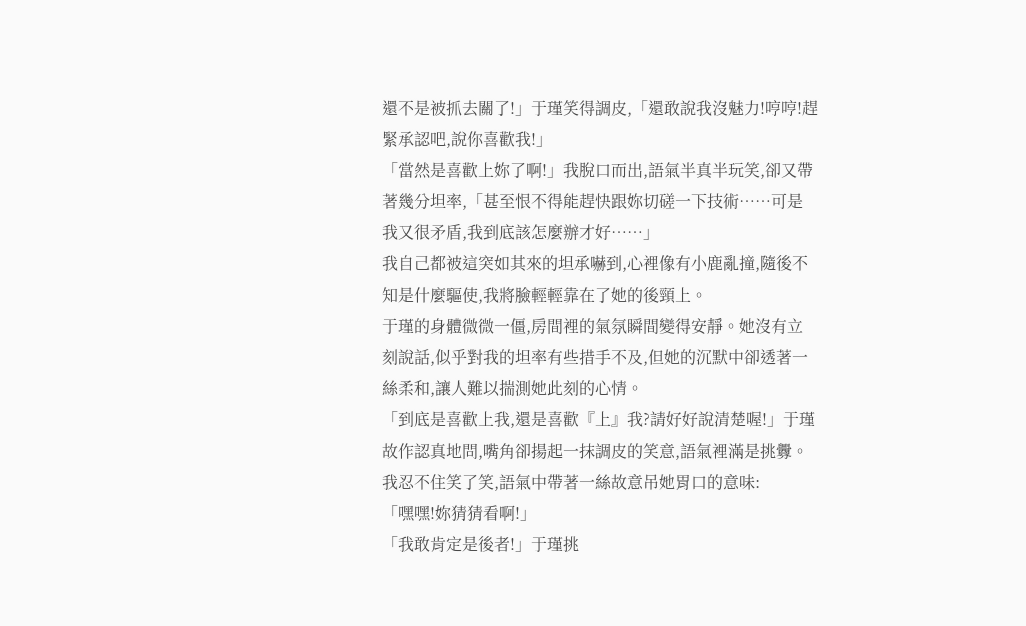還不是被抓去關了!」于瑾笑得調皮,「還敢說我沒魅力!哼哼!趕緊承認吧,說你喜歡我!」
「當然是喜歡上妳了啊!」我脫口而出,語氣半真半玩笑,卻又帶著幾分坦率,「甚至恨不得能趕快跟妳切磋一下技術……可是我又很矛盾,我到底該怎麼辦才好……」
我自己都被這突如其來的坦承嚇到,心裡像有小鹿亂撞,隨後不知是什麼驅使,我將臉輕輕靠在了她的後頸上。
于瑾的身體微微一僵,房間裡的氣氛瞬間變得安靜。她沒有立刻說話,似乎對我的坦率有些措手不及,但她的沉默中卻透著一絲柔和,讓人難以揣測她此刻的心情。
「到底是喜歡上我,還是喜歡『上』我?請好好說清楚喔!」于瑾故作認真地問,嘴角卻揚起一抹調皮的笑意,語氣裡滿是挑釁。
我忍不住笑了笑,語氣中帶著一絲故意吊她胃口的意味:
「嘿嘿!妳猜猜看啊!」
「我敢肯定是後者!」于瑾挑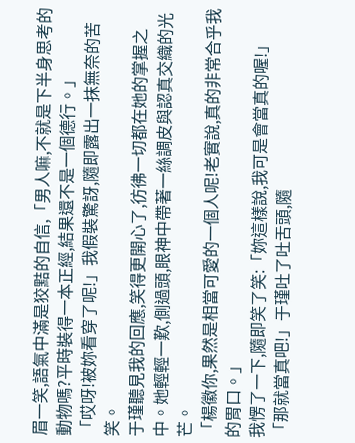眉一笑,語氣中滿是狡黠的自信,「男人嘛,不就是下半身思考的動物嗎?平時裝得一本正經,結果還不是一個德行。」
「哎呀!被妳看穿了呢!」我假裝驚訝,隨即露出一抹無奈的苦笑。
于瑾聽見我的回應,笑得更開心了,彷彿一切都在她的掌握之中。她輕輕一歎,側過頭,眼神中帶著一絲調皮與認真交織的光芒。
「楊徽你,果然是相當可愛的一個人呢!老實說,真的非常合乎我的胃口。」
我愣了一下,隨即笑了笑:「妳這樣說,我可是會當真的喔!」
「那就當真吧!」于瑾吐了吐舌頭,隨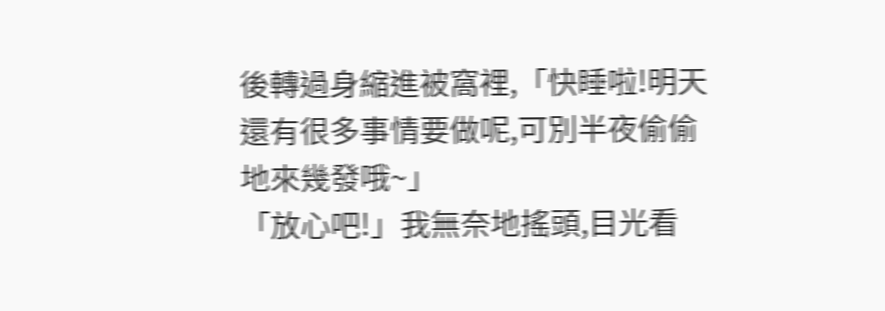後轉過身縮進被窩裡,「快睡啦!明天還有很多事情要做呢,可別半夜偷偷地來幾發哦~」
「放心吧!」我無奈地搖頭,目光看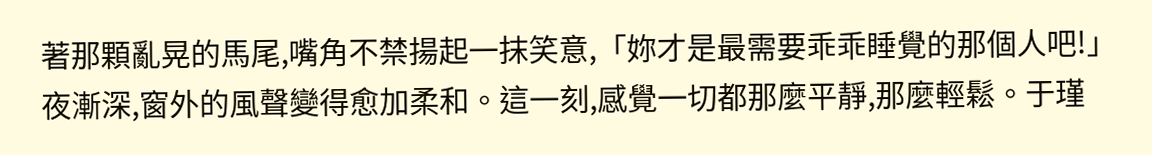著那顆亂晃的馬尾,嘴角不禁揚起一抹笑意,「妳才是最需要乖乖睡覺的那個人吧!」
夜漸深,窗外的風聲變得愈加柔和。這一刻,感覺一切都那麼平靜,那麼輕鬆。于瑾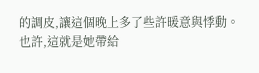的調皮,讓這個晚上多了些許暖意與悸動。
也許,這就是她帶給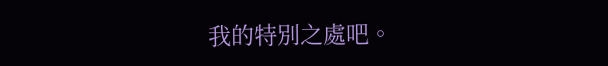我的特別之處吧。